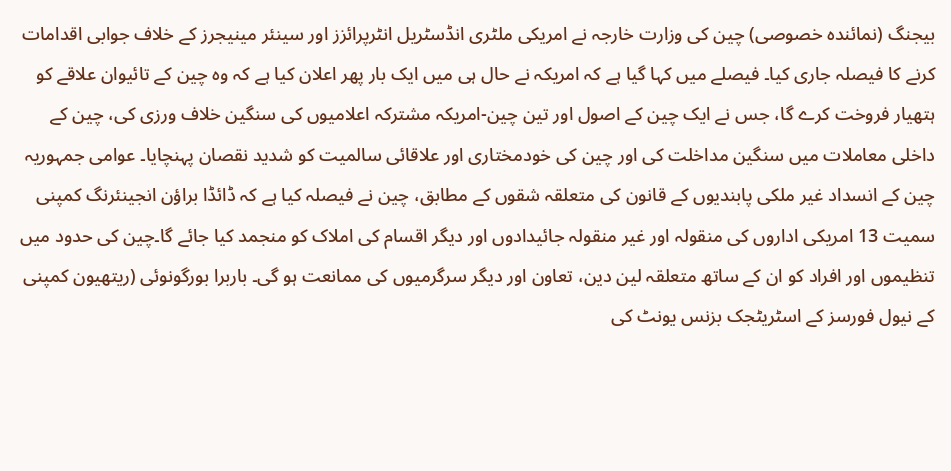بیجنگ (نمائندہ خصوصی) چین کی وزارت خارجہ نے امریکی ملٹری انڈسٹریل انٹرپرائزز اور سینئر مینیجرز کے خلاف جوابی اقدامات کرنے کا فیصلہ جاری کیا۔ فیصلے میں کہا گیا ہے کہ امریکہ نے حال ہی میں ایک بار پھر اعلان کیا ہے کہ وہ چین کے تائیوان علاقے کو ہتھیار فروخت کرے گا، جس نے ایک چین کے اصول اور تین چین-امریکہ مشترکہ اعلامیوں کی سنگین خلاف ورزی کی، چین کے داخلی معاملات میں سنگین مداخلت کی اور چین کی خودمختاری اور علاقائی سالمیت کو شدید نقصان پہنچایا۔ عوامی جمہوریہ چین کے انسداد غیر ملکی پابندیوں کے قانون کی متعلقہ شقوں کے مطابق، چین نے فیصلہ کیا ہے کہ ڈائڈا براؤن انجینئرنگ کمپنی سمیت 13 امریکی اداروں کی منقولہ اور غیر منقولہ جائیدادوں اور دیگر اقسام کی املاک کو منجمد کیا جائے گا۔چین کی حدود میں تنظیموں اور افراد کو ان کے ساتھ متعلقہ لین دین، تعاون اور دیگر سرگرمیوں کی ممانعت ہو گی۔ باربرا بورگونوئی (ریتھیون کمپنی کے نیول فورسز کے اسٹریٹجک بزنس یونٹ کی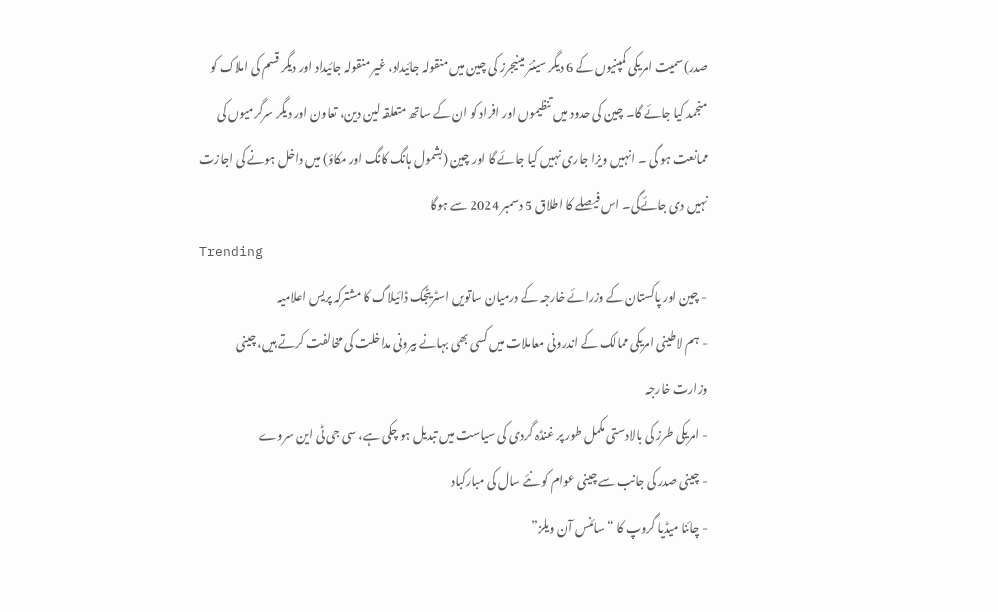صدر)سمیت امریکی کمپنیوں کے 6 دیگر سینئر مینیجرز کی چین میں منقولہ جائیداد، غیر منقولہ جائیداد اور دیگر قسم کی املاک کو منجمد کیا جائے گا۔ چین کی حدود میں تنظیموں اور افراد کو ان کے ساتھ متعلقہ لین دین، تعاون اور دیگر سرگرمیوں کی ممانعت ہو گی ۔ انہیں ویزا جاری نہیں کیا جائے گا اور چین (بشمول ہانگ کانگ اور مکاؤ) میں داخل ہونے کی اجازت نہیں دی جائےگی۔ اس فیصلے کا اطلاق 5 دسمبر 2024 سے ہوگا
Trending
- چین اور پاکستان کے وزرائے خارجہ کے درمیان ساتویں اسٹریٹجک ڈائیلاگ کا مشترکہ پریس اعلامیہ
- ہم لاطینی امریکی ممالک کے اندرونی معاملات میں کسی بھی بہانے بیرونی مداخلت کی مخالفت کرتے ہیں، چینی وزارت خارجہ
- امریکی طرز کی بالادستی مکمل طور پر غنڈہ گردی کی سیاست میں تبدیل ہو چکی ہے، سی جی ٹی این سروے
- چینی صدر کی جانب سے چینی عوام کو نئے سال کی مبارکباد
- چائنا میڈیا گروپ کا “ سائنس آن ویلز”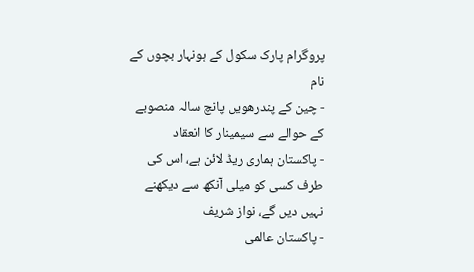پروگرام پارک سکول کے ہونہار بچوں کے نام
- چین کے پندرھویں پانچ سالہ منصوبے کے حوالے سے سیمینار کا انعقاد
- پاکستان ہماری ریڈ لائن ہے، اس کی طرف کسی کو میلی آنکھ سے دیکھنے نہیں دیں گے، نواز شریف
- پاکستان عالمی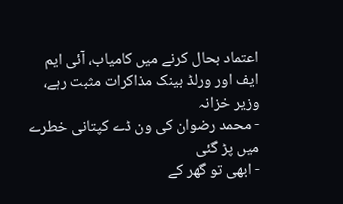اعتماد بحال کرنے میں کامیاب، آئی ایم ایف اور ورلڈ بینک مذاکرات مثبت رہے، وزیر خزانہ
- محمد رضوان کی ون ڈے کپتانی خطرے میں پڑ گئی
- ابھی تو گھر کے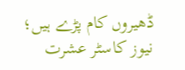ڈھیروں کام پڑے ہیں؛ نیوز کاسٹر عشرت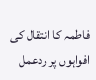فاطمہ کا انتقال کی افواہوں پر ردعمل